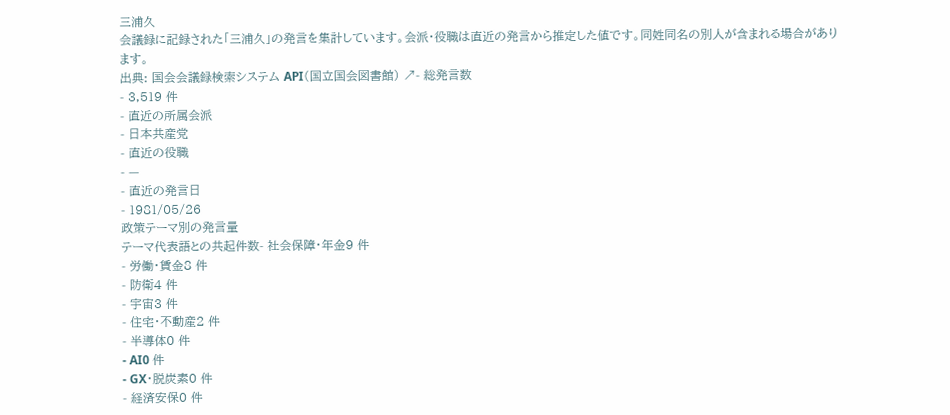三浦久
会議録に記録された「三浦久」の発言を集計しています。会派・役職は直近の発言から推定した値です。同姓同名の別人が含まれる場合があります。
出典: 国会会議録検索システム API(国立国会図書館) ↗- 総発言数
- 3,519 件
- 直近の所属会派
- 日本共産党
- 直近の役職
- —
- 直近の発言日
- 1981/05/26
政策テーマ別の発言量
テーマ代表語との共起件数- 社会保障・年金9 件
- 労働・賃金8 件
- 防衛4 件
- 宇宙3 件
- 住宅・不動産2 件
- 半導体0 件
- AI0 件
- GX・脱炭素0 件
- 経済安保0 件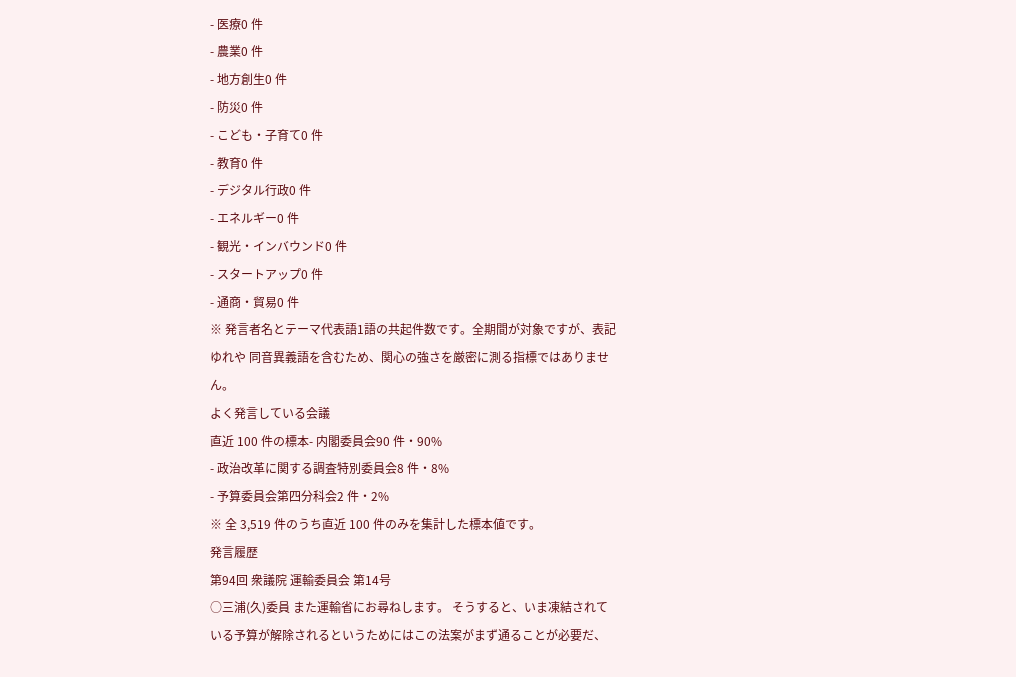- 医療0 件
- 農業0 件
- 地方創生0 件
- 防災0 件
- こども・子育て0 件
- 教育0 件
- デジタル行政0 件
- エネルギー0 件
- 観光・インバウンド0 件
- スタートアップ0 件
- 通商・貿易0 件
※ 発言者名とテーマ代表語1語の共起件数です。全期間が対象ですが、表記ゆれや 同音異義語を含むため、関心の強さを厳密に測る指標ではありません。
よく発言している会議
直近 100 件の標本- 内閣委員会90 件・90%
- 政治改革に関する調査特別委員会8 件・8%
- 予算委員会第四分科会2 件・2%
※ 全 3,519 件のうち直近 100 件のみを集計した標本値です。
発言履歴
第94回 衆議院 運輸委員会 第14号
○三浦(久)委員 また運輸省にお尋ねします。 そうすると、いま凍結されている予算が解除されるというためにはこの法案がまず通ることが必要だ、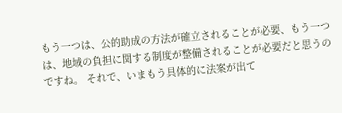もう一つは、公的助成の方法が確立されることが必要、もう一つは、地域の負担に関する制度が整備されることが必要だと思うのですね。 それで、いまもう具体的に法案が出て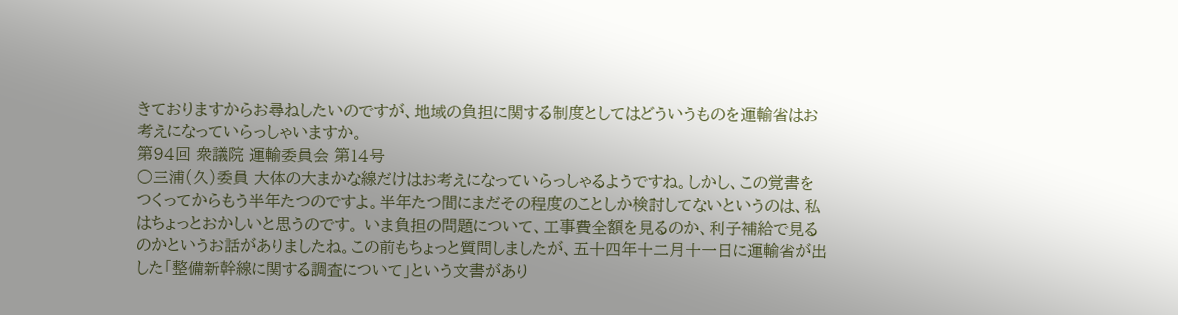きておりますからお尋ねしたいのですが、地域の負担に関する制度としてはどういうものを運輸省はお考えになっていらっしゃいますか。
第94回 衆議院 運輸委員会 第14号
○三浦(久)委員 大体の大まかな線だけはお考えになっていらっしゃるようですね。しかし、この覚書をつくってからもう半年たつのですよ。半年たつ間にまだその程度のことしか検討してないというのは、私はちょっとおかしいと思うのです。 いま負担の問題について、工事費全額を見るのか、利子補給で見るのかというお話がありましたね。この前もちょっと質問しましたが、五十四年十二月十一日に運輸省が出した「整備新幹線に関する調査について」という文書があり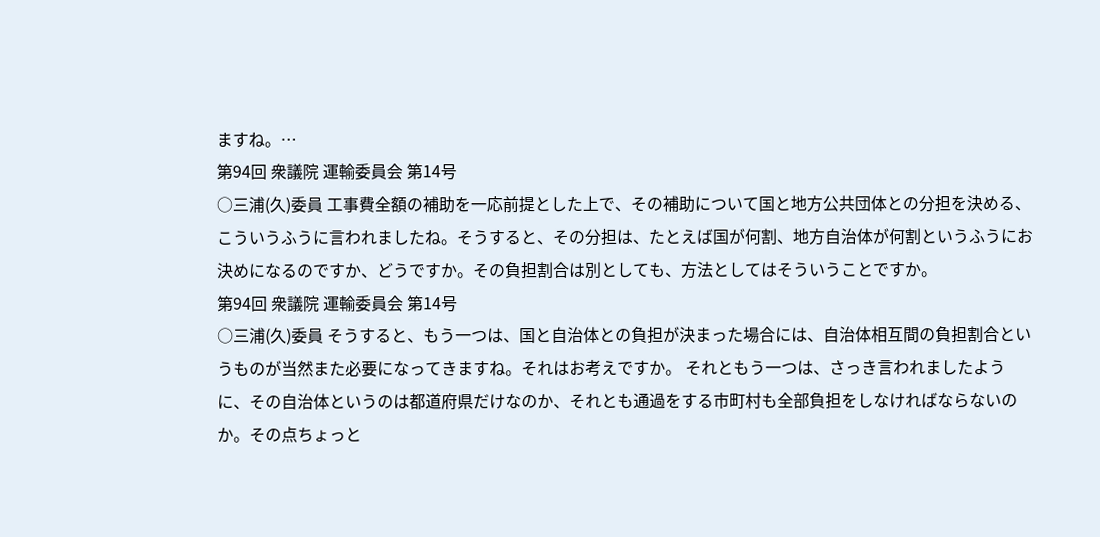ますね。…
第94回 衆議院 運輸委員会 第14号
○三浦(久)委員 工事費全額の補助を一応前提とした上で、その補助について国と地方公共団体との分担を決める、こういうふうに言われましたね。そうすると、その分担は、たとえば国が何割、地方自治体が何割というふうにお決めになるのですか、どうですか。その負担割合は別としても、方法としてはそういうことですか。
第94回 衆議院 運輸委員会 第14号
○三浦(久)委員 そうすると、もう一つは、国と自治体との負担が決まった場合には、自治体相互間の負担割合というものが当然また必要になってきますね。それはお考えですか。 それともう一つは、さっき言われましたように、その自治体というのは都道府県だけなのか、それとも通過をする市町村も全部負担をしなければならないのか。その点ちょっと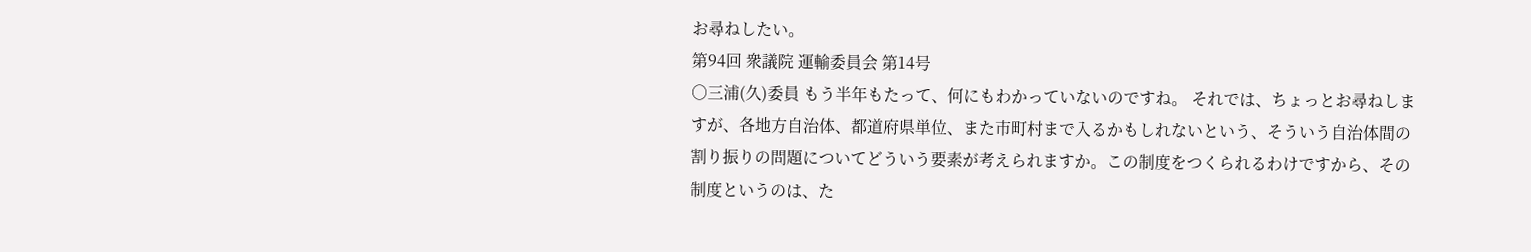お尋ねしたい。
第94回 衆議院 運輸委員会 第14号
○三浦(久)委員 もう半年もたって、何にもわかっていないのですね。 それでは、ちょっとお尋ねしますが、各地方自治体、都道府県単位、また市町村まで入るかもしれないという、そういう自治体間の割り振りの問題についてどういう要素が考えられますか。この制度をつくられるわけですから、その制度というのは、た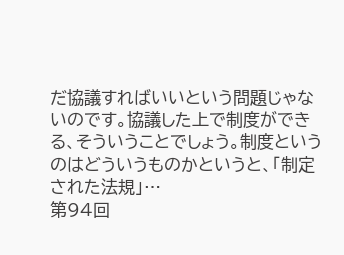だ協議すればいいという問題じゃないのです。協議した上で制度ができる、そういうことでしょう。制度というのはどういうものかというと、「制定された法規」…
第94回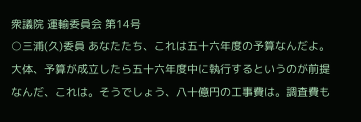衆議院 運輸委員会 第14号
○三浦(久)委員 あなたたち、これは五十六年度の予算なんだよ。大体、予算が成立したら五十六年度中に執行するというのが前提なんだ、これは。そうでしょう、八十億円の工事費は。調査費も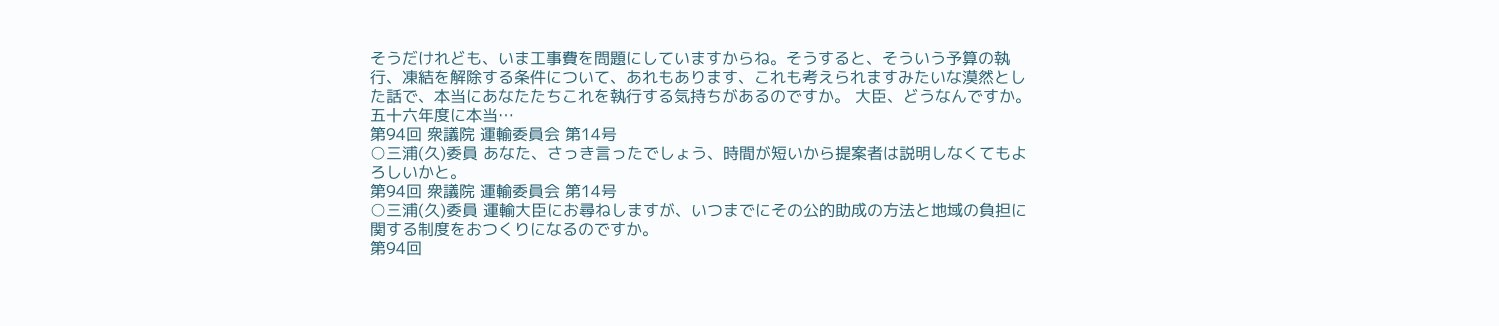そうだけれども、いま工事費を問題にしていますからね。そうすると、そういう予算の執行、凍結を解除する条件について、あれもあります、これも考えられますみたいな漠然とした話で、本当にあなたたちこれを執行する気持ちがあるのですか。 大臣、どうなんですか。五十六年度に本当…
第94回 衆議院 運輸委員会 第14号
○三浦(久)委員 あなた、さっき言ったでしょう、時間が短いから提案者は説明しなくてもよろしいかと。
第94回 衆議院 運輸委員会 第14号
○三浦(久)委員 運輸大臣にお尋ねしますが、いつまでにその公的助成の方法と地域の負担に関する制度をおつくりになるのですか。
第94回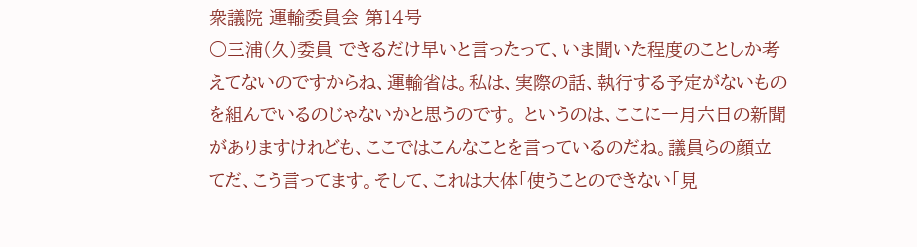衆議院 運輸委員会 第14号
○三浦(久)委員 できるだけ早いと言ったって、いま聞いた程度のことしか考えてないのですからね、運輸省は。私は、実際の話、執行する予定がないものを組んでいるのじゃないかと思うのです。 というのは、ここに一月六日の新聞がありますけれども、ここではこんなことを言っているのだね。議員らの顔立てだ、こう言ってます。そして、これは大体「使うことのできない「見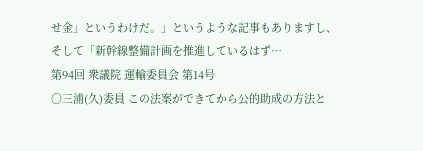せ金」というわけだ。」というような記事もありますし、そして「新幹線整備計画を推進しているはず…
第94回 衆議院 運輸委員会 第14号
○三浦(久)委員 この法案ができてから公的助成の方法と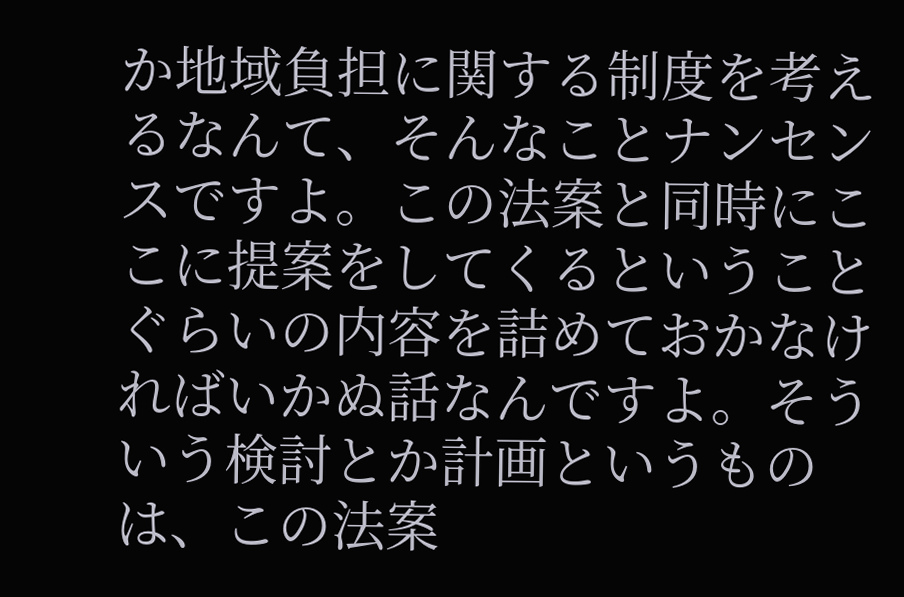か地域負担に関する制度を考えるなんて、そんなことナンセンスですよ。この法案と同時にここに提案をしてくるということぐらいの内容を詰めておかなければいかぬ話なんですよ。そういう検討とか計画というものは、この法案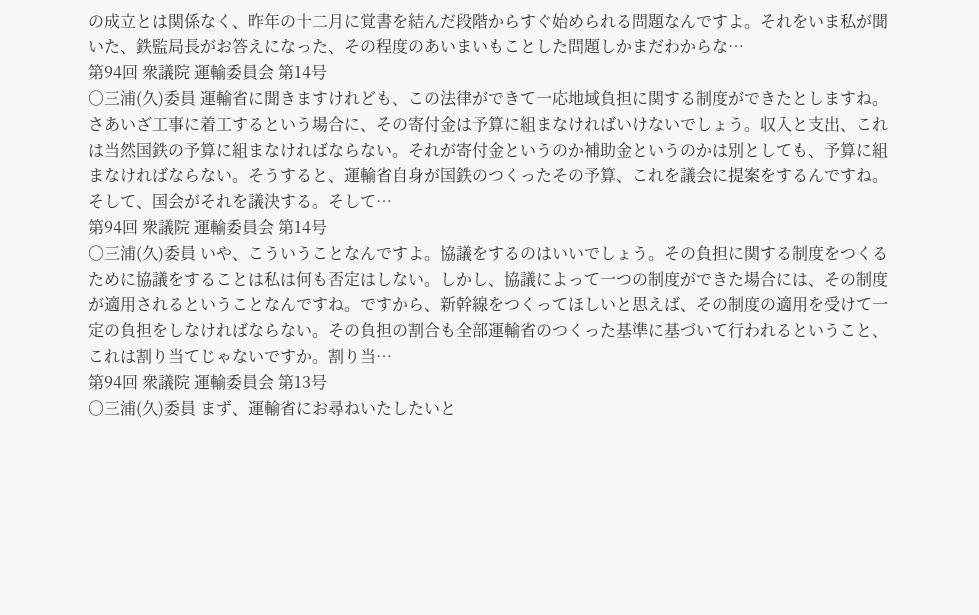の成立とは関係なく、昨年の十二月に覚書を結んだ段階からすぐ始められる問題なんですよ。それをいま私が聞いた、鉄監局長がお答えになった、その程度のあいまいもことした問題しかまだわからな…
第94回 衆議院 運輸委員会 第14号
○三浦(久)委員 運輸省に聞きますけれども、この法律ができて一応地域負担に関する制度ができたとしますね。さあいざ工事に着工するという場合に、その寄付金は予算に組まなければいけないでしょう。収入と支出、これは当然国鉄の予算に組まなければならない。それが寄付金というのか補助金というのかは別としても、予算に組まなければならない。そうすると、運輸省自身が国鉄のつくったその予算、これを議会に提案をするんですね。そして、国会がそれを議決する。そして…
第94回 衆議院 運輸委員会 第14号
○三浦(久)委員 いや、こういうことなんですよ。協議をするのはいいでしょう。その負担に関する制度をつくるために協議をすることは私は何も否定はしない。しかし、協議によって一つの制度ができた場合には、その制度が適用されるということなんですね。ですから、新幹線をつくってほしいと思えば、その制度の適用を受けて一定の負担をしなければならない。その負担の割合も全部運輸省のつくった基準に基づいて行われるということ、これは割り当てじゃないですか。割り当…
第94回 衆議院 運輸委員会 第13号
○三浦(久)委員 まず、運輸省にお尋ねいたしたいと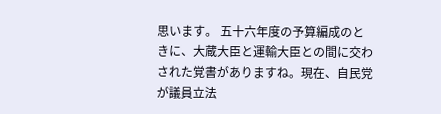思います。 五十六年度の予算編成のときに、大蔵大臣と運輸大臣との間に交わされた覚書がありますね。現在、自民党が議員立法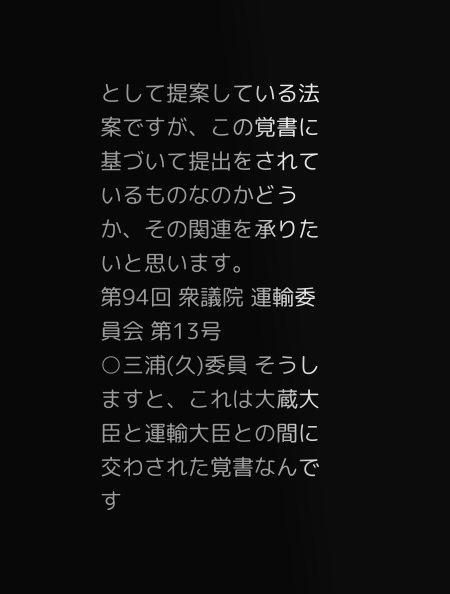として提案している法案ですが、この覚書に基づいて提出をされているものなのかどうか、その関連を承りたいと思います。
第94回 衆議院 運輸委員会 第13号
○三浦(久)委員 そうしますと、これは大蔵大臣と運輸大臣との間に交わされた覚書なんです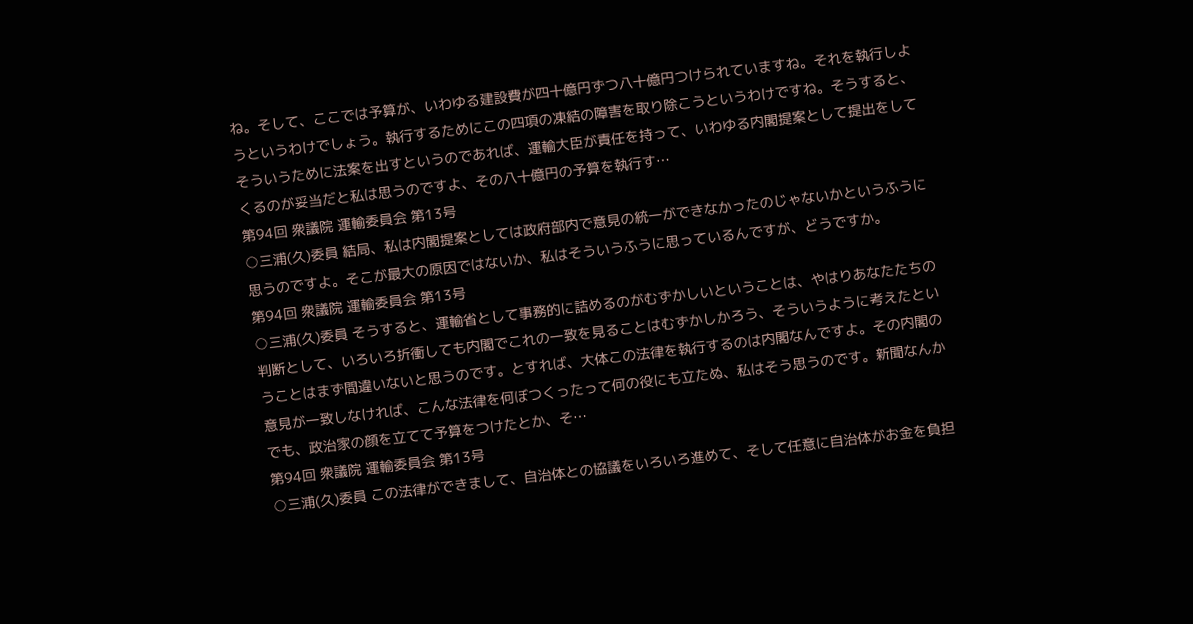ね。そして、ここでは予算が、いわゆる建設費が四十億円ずつ八十億円つけられていますね。それを執行しようというわけでしょう。執行するためにこの四項の凍結の障害を取り除こうというわけですね。そうすると、そういうために法案を出すというのであれば、運輸大臣が責任を持って、いわゆる内閣提案として提出をしてくるのが妥当だと私は思うのですよ、その八十億円の予算を執行す…
第94回 衆議院 運輸委員会 第13号
○三浦(久)委員 結局、私は内閣提案としては政府部内で意見の統一ができなかったのじゃないかというふうに思うのですよ。そこが最大の原因ではないか、私はそういうふうに思っているんですが、どうですか。
第94回 衆議院 運輸委員会 第13号
○三浦(久)委員 そうすると、運輸省として事務的に詰めるのがむずかしいということは、やはりあなたたちの判断として、いろいろ折衝しても内閣でこれの一致を見ることはむずかしかろう、そういうように考えたということはまず間違いないと思うのです。とすれば、大体この法律を執行するのは内閣なんですよ。その内閣の意見が一致しなければ、こんな法律を何ぼつくったって何の役にも立たぬ、私はそう思うのです。新聞なんかでも、政治家の顔を立てて予算をつけたとか、そ…
第94回 衆議院 運輸委員会 第13号
○三浦(久)委員 この法律ができまして、自治体との協議をいろいろ進めて、そして任意に自治体がお金を負担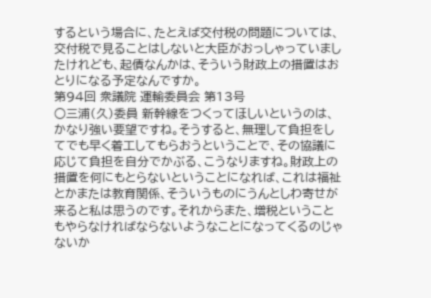するという場合に、たとえば交付税の問題については、交付税で見ることはしないと大臣がおっしゃっていましたけれども、起債なんかは、そういう財政上の措置はおとりになる予定なんですか。
第94回 衆議院 運輸委員会 第13号
○三浦(久)委員 新幹線をつくってほしいというのは、かなり強い要望ですね。そうすると、無理して負担をしてでも早く着工してもらおうということで、その協議に応じて負担を自分でかぶる、こうなりますね。財政上の措置を何にもとらないということになれば、これは福祉とかまたは教育関係、そういうものにうんとしわ寄せが来ると私は思うのです。それからまた、増税ということもやらなければならないようなことになってくるのじゃないか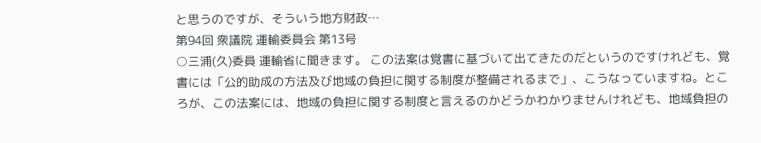と思うのですが、そういう地方財政…
第94回 衆議院 運輸委員会 第13号
○三浦(久)委員 運輸省に聞きます。 この法案は覚書に基づいて出てきたのだというのですけれども、覚書には「公的助成の方法及び地域の負担に関する制度が整備されるまで」、こうなっていますね。ところが、この法案には、地域の負担に関する制度と言えるのかどうかわかりませんけれども、地域負担の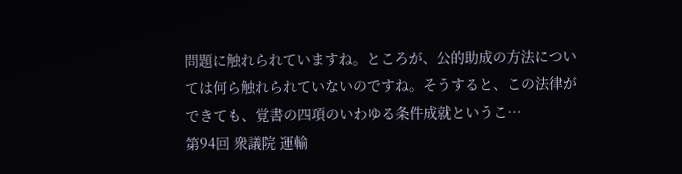問題に触れられていますね。ところが、公的助成の方法については何ら触れられていないのですね。そうすると、この法律ができても、覚書の四項のいわゆる条件成就というこ…
第94回 衆議院 運輸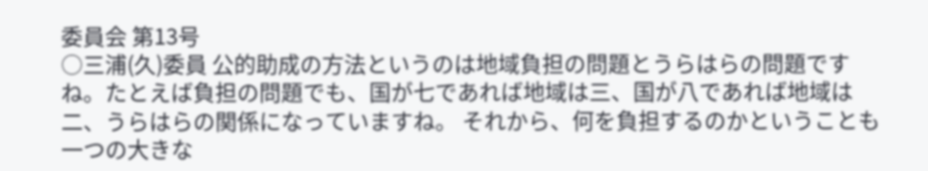委員会 第13号
○三浦(久)委員 公的助成の方法というのは地域負担の問題とうらはらの問題ですね。たとえば負担の問題でも、国が七であれば地域は三、国が八であれば地域は二、うらはらの関係になっていますね。 それから、何を負担するのかということも一つの大きな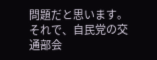問題だと思います。 それで、自民党の交通部会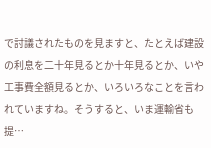で討議されたものを見ますと、たとえば建設の利息を二十年見るとか十年見るとか、いや工事費全額見るとか、いろいろなことを言われていますね。そうすると、いま運輸省も提…